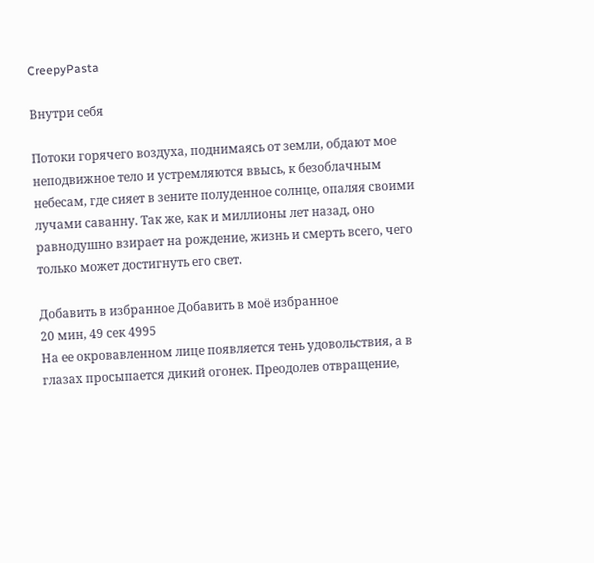CreepyPasta

Внутри себя

Потоки горячего воздуха, поднимаясь от земли, обдают мое неподвижное тело и устремляются ввысь, к безоблачным небесам, где сияет в зените полуденное солнце, опаляя своими лучами саванну. Так же, как и миллионы лет назад, оно равнодушно взирает на рождение, жизнь и смерть всего, чего только может достигнуть его свет.

Добавить в избранное Добавить в моё избранное
20 мин, 49 сек 4995
На ее окровавленном лице появляется тень удовольствия, а в глазах просыпается дикий огонек. Преодолев отвращение,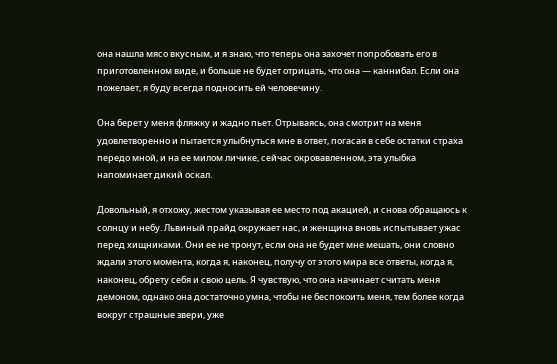она нашла мясо вкусным, и я знаю, что теперь она захочет попробовать его в приготовленном виде, и больше не будет отрицать, что она — каннибал. Если она пожелает, я буду всегда подносить ей человечину.

Она берет у меня фляжку и жадно пьет. Отрываясь, она смотрит на меня удовлетворенно и пытается улыбнуться мне в ответ, погасая в себе остатки страха передо мной, и на ее милом личике, сейчас окровавленном, эта улыбка напоминает дикий оскал.

Довольный, я отхожу, жестом указывая ее место под акацией, и снова обращаюсь к солнцу и небу. Львиный прайд окружает нас, и женщина вновь испытывает ужас перед хищниками. Они ее не тронут, если она не будет мне мешать, они словно ждали этого момента, когда я, наконец, получу от этого мира все ответы, когда я, наконец, обрету себя и свою цель. Я чувствую, что она начинает считать меня демоном, однако она достаточно умна, чтобы не беспокоить меня, тем более когда вокруг страшные звери, уже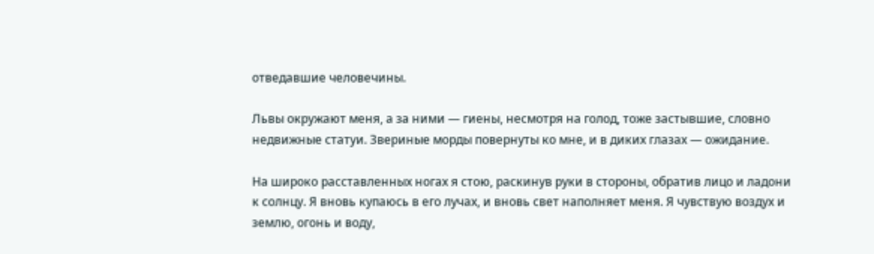отведавшие человечины.

Львы окружают меня, а за ними — гиены, несмотря на голод, тоже застывшие, словно недвижные статуи. Звериные морды повернуты ко мне, и в диких глазах — ожидание.

На широко расставленных ногах я стою, раскинув руки в стороны, обратив лицо и ладони к солнцу. Я вновь купаюсь в его лучах, и вновь свет наполняет меня. Я чувствую воздух и землю, огонь и воду,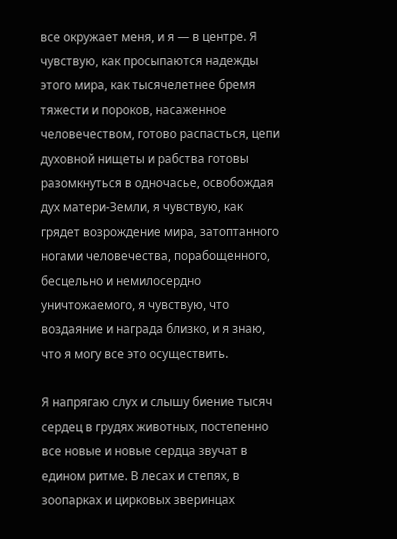все окружает меня, и я — в центре. Я чувствую, как просыпаются надежды этого мира, как тысячелетнее бремя тяжести и пороков, насаженное человечеством, готово распасться, цепи духовной нищеты и рабства готовы разомкнуться в одночасье, освобождая дух матери-Земли, я чувствую, как грядет возрождение мира, затоптанного ногами человечества, порабощенного, бесцельно и немилосердно уничтожаемого, я чувствую, что воздаяние и награда близко, и я знаю, что я могу все это осуществить.

Я напрягаю слух и слышу биение тысяч сердец в грудях животных, постепенно все новые и новые сердца звучат в едином ритме. В лесах и степях, в зоопарках и цирковых зверинцах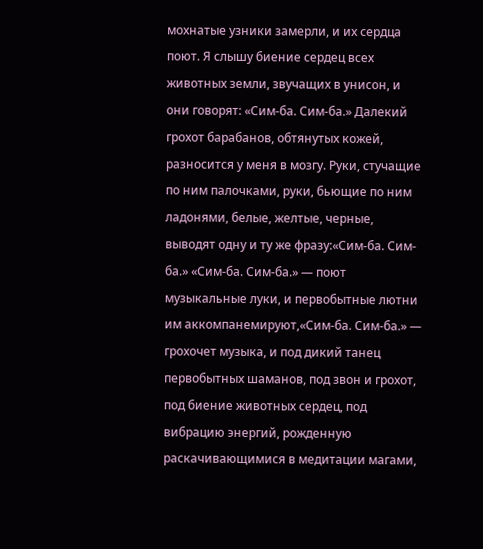мохнатые узники замерли, и их сердца поют. Я слышу биение сердец всех животных земли, звучащих в унисон, и они говорят: «Сим-ба. Сим-ба.» Далекий грохот барабанов, обтянутых кожей, разносится у меня в мозгу. Руки, стучащие по ним палочками, руки, бьющие по ним ладонями, белые, желтые, черные, выводят одну и ту же фразу:«Сим-ба. Сим-ба.» «Сим-ба. Сим-ба.» — поют музыкальные луки, и первобытные лютни им аккомпанемируют,«Сим-ба. Сим-ба.» — грохочет музыка, и под дикий танец первобытных шаманов, под звон и грохот, под биение животных сердец, под вибрацию энергий, рожденную раскачивающимися в медитации магами,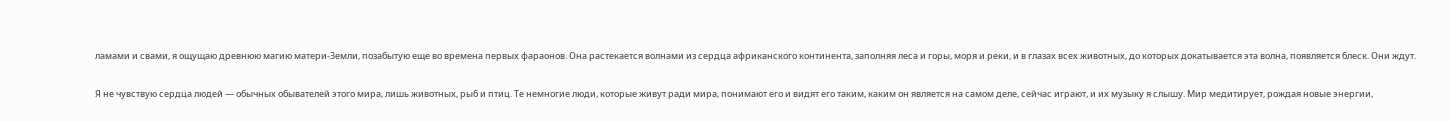ламами и свами, я ощущаю древнюю магию матери-Земли, позабытую еще во времена первых фараонов. Она растекается волнами из сердца африканского континента, заполняя леса и горы, моря и реки, и в глазах всех животных, до которых докатывается эта волна, появляется блеск. Они ждут.

Я не чувствую сердца людей — обычных обывателей этого мира, лишь животных, рыб и птиц. Те немногие люди, которые живут ради мира, понимают его и видят его таким, каким он является на самом деле, сейчас играют, и их музыку я слышу. Мир медитирует, рождая новые энергии,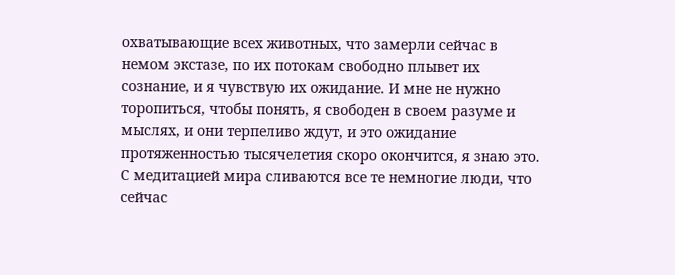охватывающие всех животных, что замерли сейчас в немом экстазе, по их потокам свободно плывет их сознание, и я чувствую их ожидание. И мне не нужно торопиться, чтобы понять, я свободен в своем разуме и мыслях, и они терпеливо ждут, и это ожидание протяженностью тысячелетия скоро окончится, я знаю это. С медитацией мира сливаются все те немногие люди, что сейчас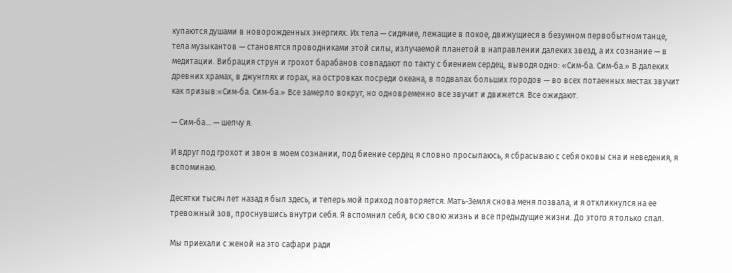купаются душами в новорожденных энергиях. Их тела — сидячие, лежащие в покое, движущиеся в безумном первобытном танце, тела музыкантов — становятся проводниками этой силы, излучаемой планетой в направлении далеких звезд, а их сознание — в медитации. Вибрация струн и грохот барабанов совпадают по такту с биением сердец, выводя одно: «Сим-ба. Сим-ба.» В далеких древних храмах, в джунглях и горах, на островках посреди океана, в подвалах больших городов — во всех потаенных местах звучит как призыв:«Сим-ба. Сим-ба.» Все замерло вокруг, но одновременно все звучит и движется. Все ожидают.

— Сим-ба… — шепчу я.

И вдруг под грохот и звон в моем сознании, под биение сердец я словно просыпаюсь, я сбрасываю с себя оковы сна и неведения, я вспоминаю.

Десятки тысяч лет назад я был здесь, и теперь мой приход повторяется. Мать-Земля снова меня позвала, и я откликнулся на ее тревожный зов, проснувшись внутри себя. Я вспомнил себя, всю свою жизнь и все предыдущие жизни. До этого я только спал.

Мы приехали с женой на это сафари ради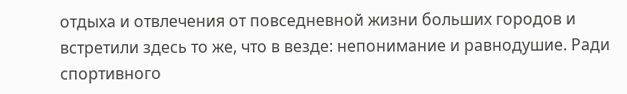отдыха и отвлечения от повседневной жизни больших городов и встретили здесь то же, что в везде: непонимание и равнодушие. Ради спортивного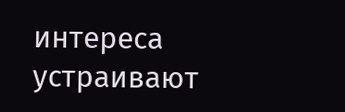интереса устраивают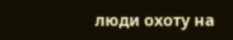люди охоту на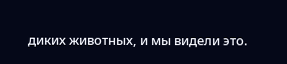диких животных, и мы видели это.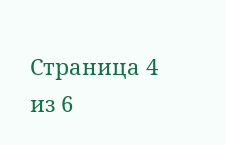Страница 4 из 6